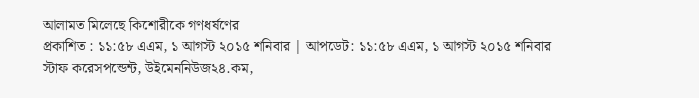আলামত মিলেছে কিশোরীকে গণধর্ষণের
প্রকাশিত : ১১:৫৮ এএম, ১ আগস্ট ২০১৫ শনিবার | আপডেট: ১১:৫৮ এএম, ১ আগস্ট ২০১৫ শনিবার
স্টাফ করেসপন্ডেন্ট, উইমেননিউজ২৪.কম,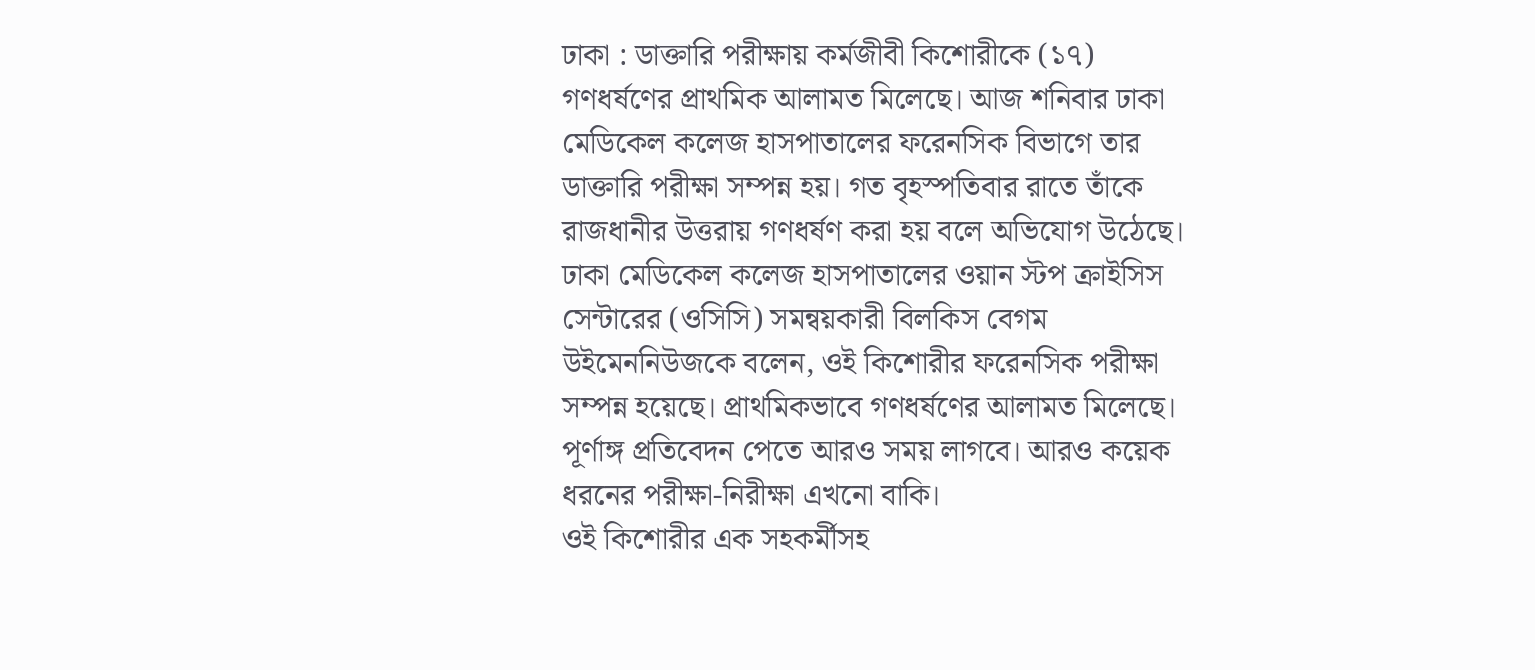ঢাকা : ডাক্তারি পরীক্ষায় কর্মজীবী কিশোরীকে (১৭) গণধর্ষণের প্রাথমিক আলামত মিলেছে। আজ শনিবার ঢাকা মেডিকেল কলেজ হাসপাতালের ফরেনসিক বিভাগে তার ডাক্তারি পরীক্ষা সম্পন্ন হয়। গত বৃহস্পতিবার রাতে তাঁকে রাজধানীর উত্তরায় গণধর্ষণ করা হয় বলে অভিযোগ উঠেছে।
ঢাকা মেডিকেল কলেজ হাসপাতালের ওয়ান স্টপ ক্রাইসিস সেন্টারের (ওসিসি) সমন্বয়কারী বিলকিস বেগম উইমেননিউজকে বলেন, ওই কিশোরীর ফরেনসিক পরীক্ষা সম্পন্ন হয়েছে। প্রাথমিকভাবে গণধর্ষণের আলামত মিলেছে। পূর্ণাঙ্গ প্রতিবেদন পেতে আরও সময় লাগবে। আরও কয়েক ধরনের পরীক্ষা-নিরীক্ষা এখনো বাকি।
ওই কিশোরীর এক সহকর্মীসহ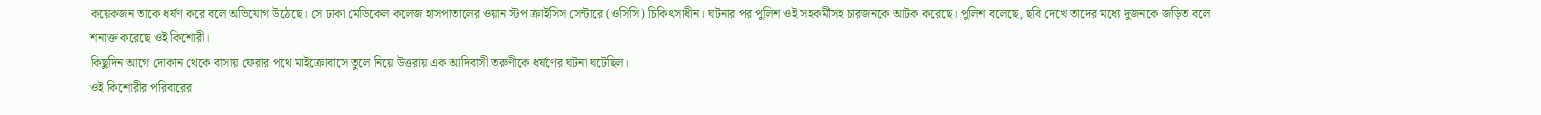কয়েকজন তাকে ধর্ষণ করে বলে অভিযোগ উঠেছে। সে ঢাকা মেডিকেল কলেজ হাসপাতালের ওয়ান স্টপ ক্রাইসিস সেন্টারে (ওসিসি) চিকিৎসাধীন। ঘটনার পর পুলিশ ওই সহকর্মীসহ চারজনকে আটক করেছে। পুলিশ বলেছে, ছবি দেখে তাদের মধ্যে দুজনকে জড়িত বলে শনাক্ত করেছে ওই কিশোরী।
কিছুদিন আগে দোকান থেকে বাসায় ফেরার পথে মাইক্রোবাসে তুলে নিয়ে উত্তরায় এক আদিবাসী তরুণীকে ধর্ষণের ঘটনা ঘটেছিল।
ওই কিশোরীর পরিবারের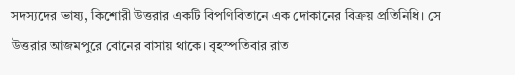সদস্যদের ভাষ্য, কিশোরী উত্তরার একটি বিপণিবিতানে এক দোকানের বিক্রয় প্রতিনিধি। সে উত্তরার আজমপুরে বোনের বাসায় থাকে। বৃহস্পতিবার রাত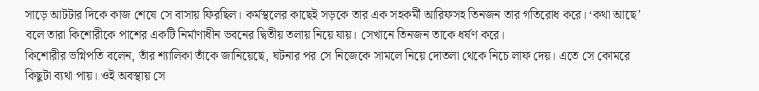সাড়ে আটটার দিকে কাজ শেষে সে বাসায় ফিরছিল। কর্মস্থলের কাছেই সড়কে তার এক সহকর্মী আরিফসহ তিনজন তার গতিরোধ করে। ‘কথা আছে’ বলে তারা কিশোরীকে পাশের একটি নির্মাণাধীন ভবনের দ্বিতীয় তলায় নিয়ে যায়। সেখানে তিনজন তাকে ধর্ষণ করে।
কিশোরীর ভগ্নিপতি বলেন, তাঁর শ্যালিকা তাঁকে জানিয়েছে, ঘটনার পর সে নিজেকে সামলে নিয়ে দোতলা থেকে নিচে লাফ দেয়। এতে সে কোমরে কিছুটা ব্যথা পায়। ওই অবস্থায় সে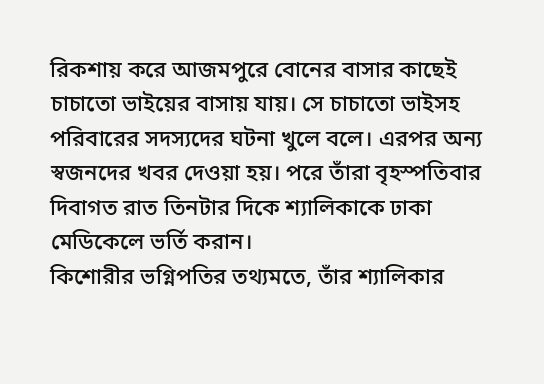রিকশায় করে আজমপুরে বোনের বাসার কাছেই চাচাতো ভাইয়ের বাসায় যায়। সে চাচাতো ভাইসহ পরিবারের সদস্যদের ঘটনা খুলে বলে। এরপর অন্য স্বজনদের খবর দেওয়া হয়। পরে তাঁরা বৃহস্পতিবার দিবাগত রাত তিনটার দিকে শ্যালিকাকে ঢাকা মেডিকেলে ভর্তি করান।
কিশোরীর ভগ্নিপতির তথ্যমতে, তাঁর শ্যালিকার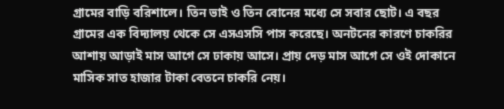গ্রামের বাড়ি বরিশালে। তিন ভাই ও তিন বোনের মধ্যে সে সবার ছোট। এ বছর গ্রামের এক বিদ্যালয় থেকে সে এসএসসি পাস করেছে। অনটনের কারণে চাকরির আশায় আড়াই মাস আগে সে ঢাকায় আসে। প্রায় দেড় মাস আগে সে ওই দোকানে মাসিক সাত হাজার টাকা বেতনে চাকরি নেয়।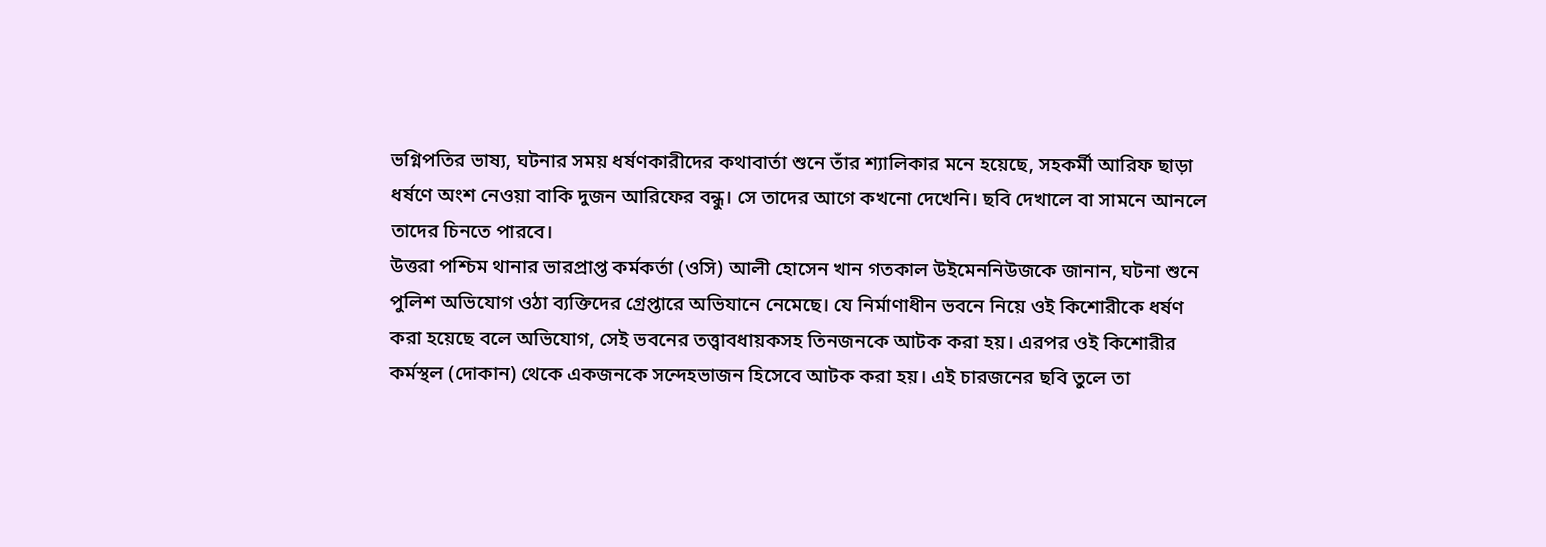ভগ্নিপতির ভাষ্য, ঘটনার সময় ধর্ষণকারীদের কথাবার্তা শুনে তাঁর শ্যালিকার মনে হয়েছে, সহকর্মী আরিফ ছাড়া ধর্ষণে অংশ নেওয়া বাকি দুজন আরিফের বন্ধু। সে তাদের আগে কখনো দেখেনি। ছবি দেখালে বা সামনে আনলে তাদের চিনতে পারবে।
উত্তরা পশ্চিম থানার ভারপ্রাপ্ত কর্মকর্তা (ওসি) আলী হোসেন খান গতকাল উইমেননিউজকে জানান, ঘটনা শুনে পুলিশ অভিযোগ ওঠা ব্যক্তিদের গ্রেপ্তারে অভিযানে নেমেছে। যে নির্মাণাধীন ভবনে নিয়ে ওই কিশোরীকে ধর্ষণ করা হয়েছে বলে অভিযোগ, সেই ভবনের তত্ত্বাবধায়কসহ তিনজনকে আটক করা হয়। এরপর ওই কিশোরীর কর্মস্থল (দোকান) থেকে একজনকে সন্দেহভাজন হিসেবে আটক করা হয়। এই চারজনের ছবি তুলে তা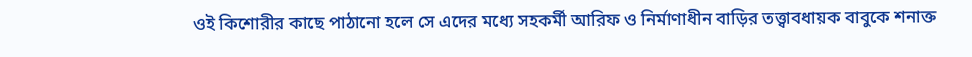ওই কিশোরীর কাছে পাঠানো হলে সে এদের মধ্যে সহকর্মী আরিফ ও নির্মাণাধীন বাড়ির তত্ত্বাবধায়ক বাবুকে শনাক্ত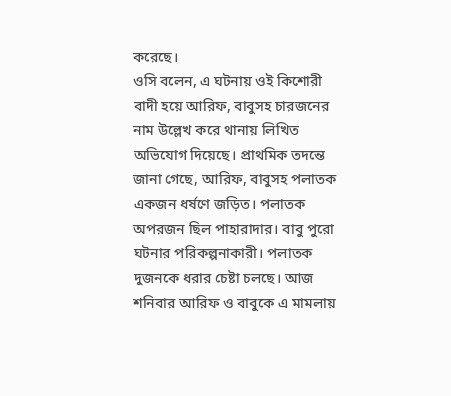করেছে।
ওসি বলেন, এ ঘটনায় ওই কিশোরী বাদী হয়ে আরিফ, বাবুসহ চারজনের নাম উল্লেখ করে থানায় লিখিত অভিযোগ দিয়েছে। প্রাথমিক তদন্তে জানা গেছে, আরিফ, বাবুসহ পলাতক একজন ধর্ষণে জড়িত। পলাতক অপরজন ছিল পাহারাদার। বাবু পুরো ঘটনার পরিকল্পনাকারী। পলাতক দুজনকে ধরার চেষ্টা চলছে। আজ শনিবার আরিফ ও বাবুকে এ মামলায়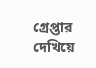গ্রেপ্তার দেখিয়ে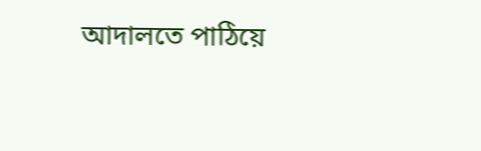আদালতে পাঠিয়ে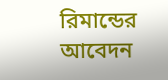রিমান্ডের আবেদন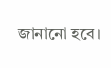জানানো হবে।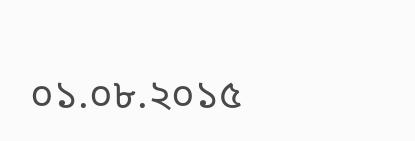০১.০৮.২০১৫